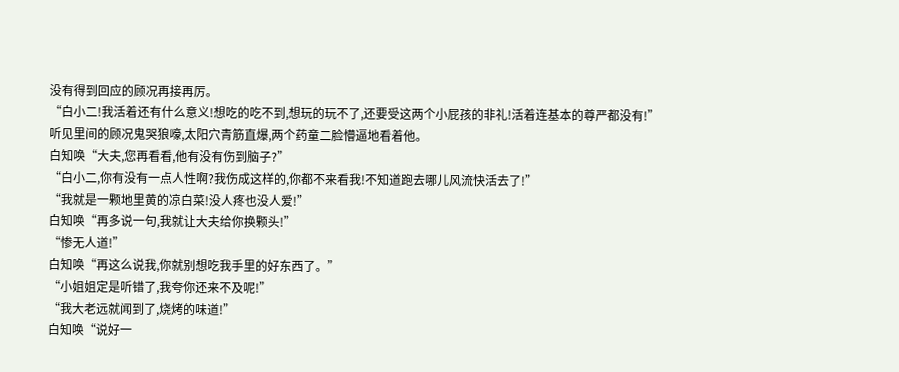没有得到回应的顾况再接再厉。
“白小二!我活着还有什么意义!想吃的吃不到,想玩的玩不了,还要受这两个小屁孩的非礼!活着连基本的尊严都没有!”
听见里间的顾况鬼哭狼嚎,太阳穴青筋直爆,两个药童二脸懵逼地看着他。
白知唤“大夫,您再看看,他有没有伤到脑子?”
“白小二,你有没有一点人性啊?我伤成这样的,你都不来看我!不知道跑去哪儿风流快活去了!”
“我就是一颗地里黄的凉白菜!没人疼也没人爱!”
白知唤“再多说一句,我就让大夫给你换颗头!”
“惨无人道!”
白知唤“再这么说我,你就别想吃我手里的好东西了。”
“小姐姐定是听错了,我夸你还来不及呢!”
“我大老远就闻到了,烧烤的味道!”
白知唤“说好一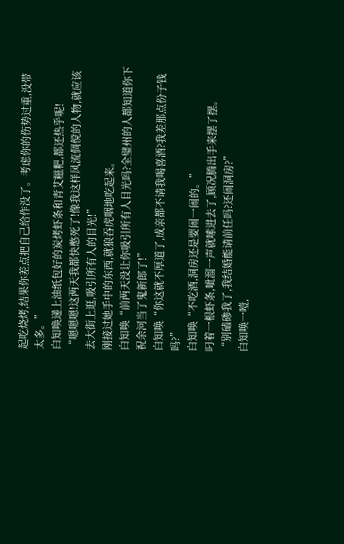起吃烧烤,结果你差点把自己给作没了。考虑你的伤势过重,没带太多。”
白知唤递上油纸包好的炭烤虾条和青艾糍粑,都还热乎呢!
“嗯嗯嗯!这两天我都快憋死了!像我这样风流倜傥的人物,就应该去大街上逛,吸引所有人的目光!”
刚接过她手中的东西,就狼吞虎咽地吃起来。
白知唤“前两天没让你吸引所有人目光吗?全璧州的人都知道你下祝余河当了鬼新郎了!”
白知唤“你这就不厚道了,成亲都不请我喝喜酒?我差那点份子钱吗?”
白知唤“不吃酒,洞房还是要闹一闹的。”
叼着一根虾条,呲溜一声就嗦进去了,顾况腾出手来摆了摆。
“别磕碜我了,我结婚能请前任吗?还闹洞房?”
白知唤一噎,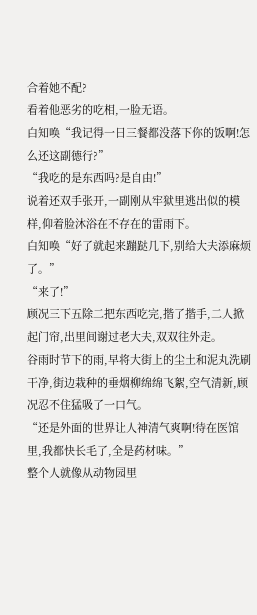合着她不配?
看着他恶劣的吃相,一脸无语。
白知唤“我记得一日三餐都没落下你的饭啊!怎么还这副德行?”
“我吃的是东西吗?是自由!”
说着还双手张开,一副刚从牢狱里逃出似的模样,仰着脸沐浴在不存在的雷雨下。
白知唤“好了就起来蹦跶几下,别给大夫添麻烦了。”
“来了!”
顾况三下五除二把东西吃完,揩了揩手,二人掀起门帘,出里间谢过老大夫,双双往外走。
谷雨时节下的雨,早将大街上的尘土和泥丸洗刷干净,街边栽种的垂烟柳绵绵飞絮,空气清新,顾况忍不住猛吸了一口气。
“还是外面的世界让人神清气爽啊!待在医馆里,我都快长毛了,全是药材味。”
整个人就像从动物园里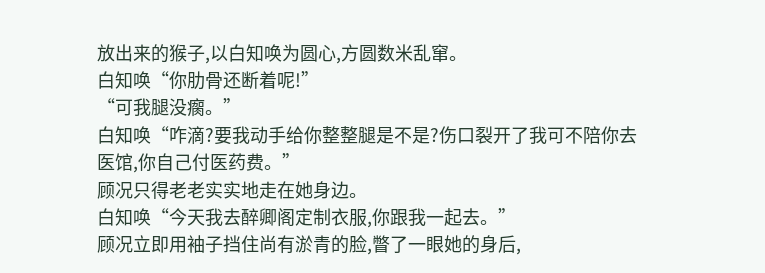放出来的猴子,以白知唤为圆心,方圆数米乱窜。
白知唤“你肋骨还断着呢!”
“可我腿没瘸。”
白知唤“咋滴?要我动手给你整整腿是不是?伤口裂开了我可不陪你去医馆,你自己付医药费。”
顾况只得老老实实地走在她身边。
白知唤“今天我去醉卿阁定制衣服,你跟我一起去。”
顾况立即用袖子挡住尚有淤青的脸,瞥了一眼她的身后,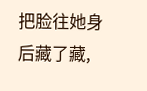把脸往她身后藏了藏,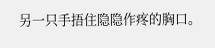另一只手捂住隐隐作疼的胸口。